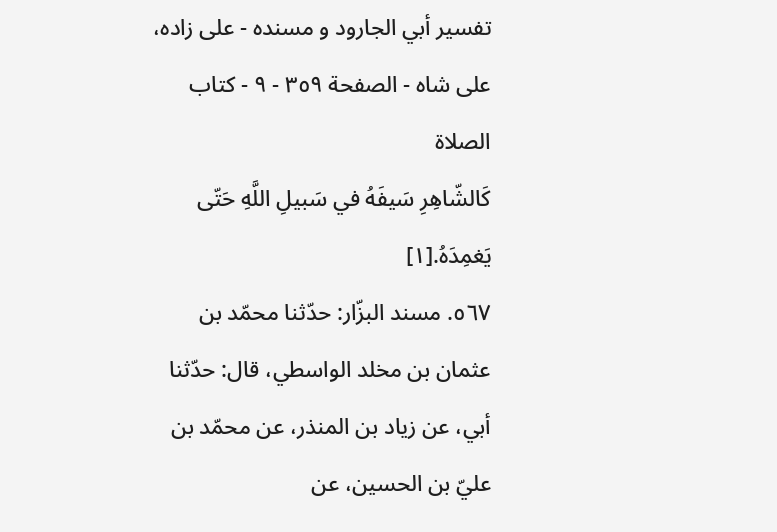تفسير أبي الجارود و مسنده - على زاده، على شاه - الصفحة ٣٥٩ - ٩ - كتاب الصلاة
كَالشّاهِرِ سَيفَهُ في سَبيلِ اللَّهِ حَتّى يَغمِدَهُ.[١]
٥٦٧. مسند البزّار: حدّثنا محمّد بن عثمان بن مخلد الواسطي، قال: حدّثنا أبي، عن زياد بن المنذر، عن محمّد بن عليّ بن الحسين، عن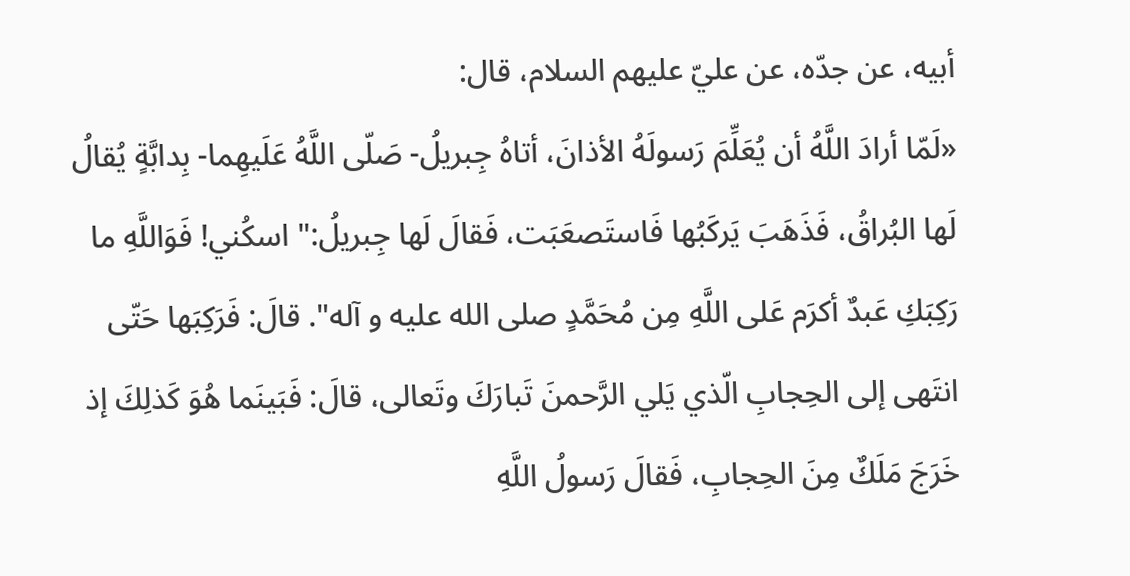أبيه، عن جدّه، عن عليّ عليهم السلام، قال:
«لَمّا أرادَ اللَّهُ أن يُعَلِّمَ رَسولَهُ الأذانَ، أتاهُ جِبريلُ- صَلّى اللَّهُ عَلَيهِما- بِدابَّةٍ يُقالُ لَها البُراقُ، فَذَهَبَ يَركَبُها فَاستَصعَبَت، فَقالَ لَها جِبريلُ:" اسكُني! فَوَاللَّهِ ما رَكِبَكِ عَبدٌ أكرَم عَلى اللَّهِ مِن مُحَمَّدٍ صلى الله عليه و آله". قالَ: فَرَكِبَها حَتّى انتَهى إلى الحِجابِ الّذي يَلي الرَّحمنَ تَبارَكَ وتَعالى، قالَ: فَبَينَما هُوَ كَذلِكَ إذ خَرَجَ مَلَكٌ مِنَ الحِجابِ، فَقالَ رَسولُ اللَّهِ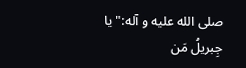صلى الله عليه و آله:" يا جِبريلُ مَن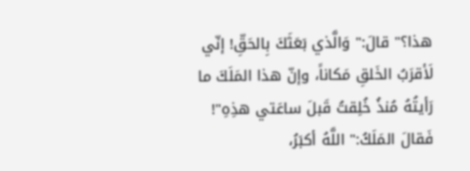هذا؟" قالَ:" وَالَّذي بَعَثَكَ بِالحَقِّ! إنّي لَأقرَبُ الخَلقِ مَكاناً، وإنّ هذا المَلَكَ ما رَأيتُهُ مُنذُ خُلِقتُ قَبلَ ساعَتي هذِهِ"!
فَقالَ المَلَكُ:" اللَّهُ أكبَرُ،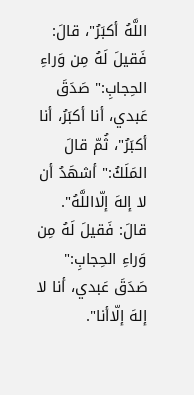اللَّهُ أكبَرُ"، قالَ: فَقيلَ لَهُ مِن وَراءِ الحِجابِ:" صَدَقَ عَبدي، أنا أكبَرُ، أنا أكبَرُ"، ثُمّ قالَ المَلَكُ:" أشهَدُ أن لا إلهَ إلّااللَّهُ". قالَ: فَقيلَ لَهُ مِن وَراءِ الحِجابِ:" صَدَقَ عَبدي، أنا لا إلهَ إلّاأنا".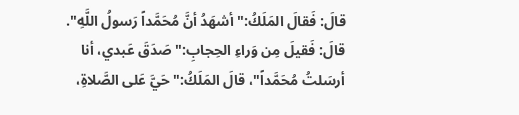قالَ: فَقالَ المَلَكُ:" أشهَدُ أنَّ مُحَمَّداً رَسولُ اللَّهِ". قالَ: فَقيلَ مِن وَراءِ الحِجابِ:" صَدَقَ عَبدي، أنا أرسَلتُ مُحَمَّداً"، قالَ المَلَكُ:" حَيَّ عَلى الصَّلاةِ،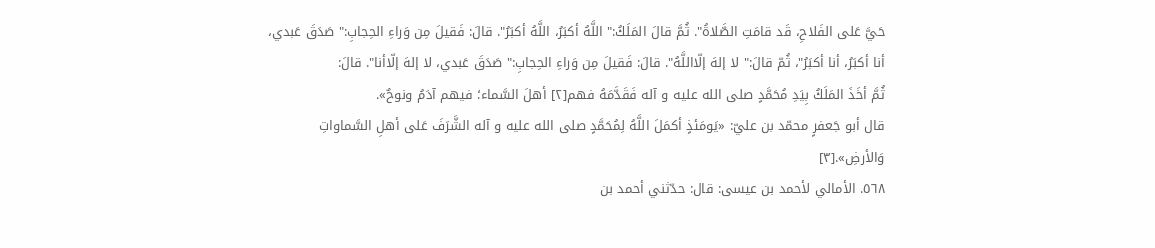حَيَّ عَلى الفَلاحِ، قَد قامَتِ الصَّلاةُ". ثُمَّ قالَ المَلَكُ:" اللَّهُ أكبَرُ، اللَّهُ أكبَرُ". قالَ: فَقيلَ مِن وَراءِ الحِجابِ:" صَدَقَ عَبدي، أنا أكبَرُ، أنا أكبَرُ"، ثُمّ قالَ:" لا إلهَ إلّااللَّهُ". قالَ: فَقيلَ مِن وَراءِ الحِجابِ:" صَدَقَ عَبدي، لا إلهَ إلّاأنا". قالَ:
ثُمَّ أخَذَ المَلَكُ بِيَدِ مُحَمَّدٍ صلى الله عليه و آله فَقَدَّمَهُ فهم[٢] أهلَ السَّماء؛ فيهم آدَمُ ونوحٌ».
قال أبو جَعفرٍ محمّد بن عليّ: «يَومَئذٍ أكمَلَ اللَّهُ لِمُحَمَّدٍ صلى الله عليه و آله الشَّرَفَ عَلى أهلِ السَّماواتِ وَالأرضِ».[٣]
٥٦٨. الأمالي لأحمد بن عيسى: قال: حدّثني أحمد بن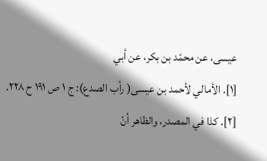عيسى، عن محمّد بن بكر، عن أبي
[١]. الأمالي لأحمد بن عيسى( رأب الصدع): ج ١ ص ١٩١ ح ٢٢٨.
[٢]. كذا في المصدر، والظاهر أنّ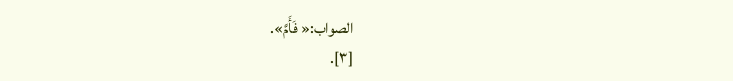الصواب:« فَأَمَّ».
[٣].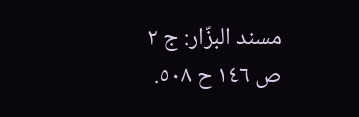مسند البزّار: ج ٢ ص ١٤٦ ح ٥٠٨.